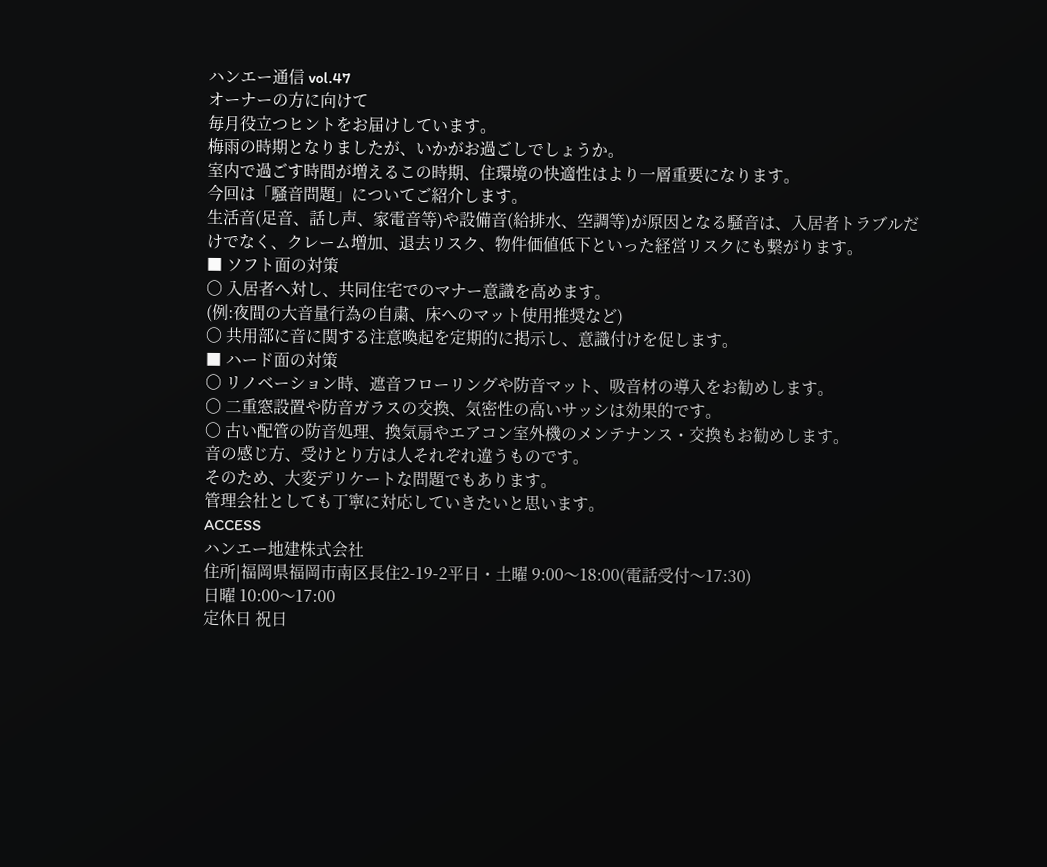ハンエー通信 vol.47
オーナーの方に向けて
毎月役立つヒントをお届けしています。
梅雨の時期となりましたが、いかがお過ごしでしょうか。
室内で過ごす時間が増えるこの時期、住環境の快適性はより一層重要になります。
今回は「騒音問題」についてご紹介します。
生活音(足音、話し声、家電音等)や設備音(給排水、空調等)が原因となる騒音は、入居者トラブルだけでなく、クレーム増加、退去リスク、物件価値低下といった経営リスクにも繋がります。
■ ソフト面の対策
〇 入居者へ対し、共同住宅でのマナー意識を高めます。
(例:夜間の大音量行為の自粛、床へのマット使用推奨など)
〇 共用部に音に関する注意喚起を定期的に掲示し、意識付けを促します。
■ ハード面の対策
〇 リノベーション時、遮音フローリングや防音マット、吸音材の導入をお勧めします。
〇 二重窓設置や防音ガラスの交換、気密性の高いサッシは効果的です。
〇 古い配管の防音処理、換気扇やエアコン室外機のメンテナンス・交換もお勧めします。
音の感じ方、受けとり方は人それぞれ違うものです。
そのため、大変デリケートな問題でもあります。
管理会社としても丁寧に対応していきたいと思います。
ACCESS
ハンエー地建株式会社
住所|福岡県福岡市南区長住2-19-2平日・土曜 9:00〜18:00(電話受付〜17:30)
日曜 10:00〜17:00
定休日 祝日